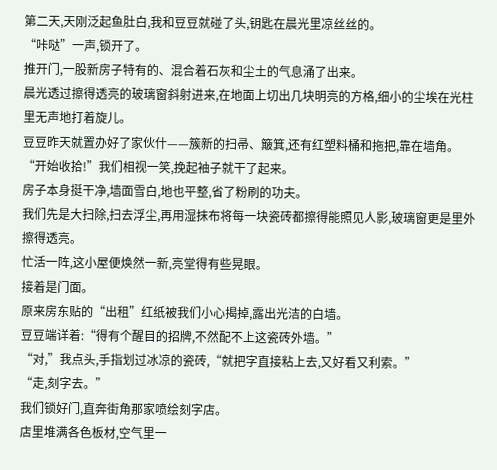第二天,天刚泛起鱼肚白,我和豆豆就碰了头,钥匙在晨光里凉丝丝的。
“咔哒”一声,锁开了。
推开门,一股新房子特有的、混合着石灰和尘土的气息涌了出来。
晨光透过擦得透亮的玻璃窗斜射进来,在地面上切出几块明亮的方格,细小的尘埃在光柱里无声地打着旋儿。
豆豆昨天就置办好了家伙什——簇新的扫帚、簸箕,还有红塑料桶和拖把,靠在墙角。
“开始收拾!”我们相视一笑,挽起袖子就干了起来。
房子本身挺干净,墙面雪白,地也平整,省了粉刷的功夫。
我们先是大扫除,扫去浮尘,再用湿抹布将每一块瓷砖都擦得能照见人影,玻璃窗更是里外擦得透亮。
忙活一阵,这小屋便焕然一新,亮堂得有些晃眼。
接着是门面。
原来房东贴的“出租”红纸被我们小心揭掉,露出光洁的白墙。
豆豆端详着:“得有个醒目的招牌,不然配不上这瓷砖外墙。”
“对,”我点头,手指划过冰凉的瓷砖,“就把字直接粘上去,又好看又利索。”
“走,刻字去。”
我们锁好门,直奔街角那家喷绘刻字店。
店里堆满各色板材,空气里一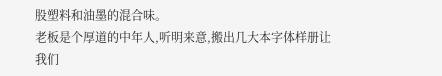股塑料和油墨的混合味。
老板是个厚道的中年人,听明来意,搬出几大本字体样册让我们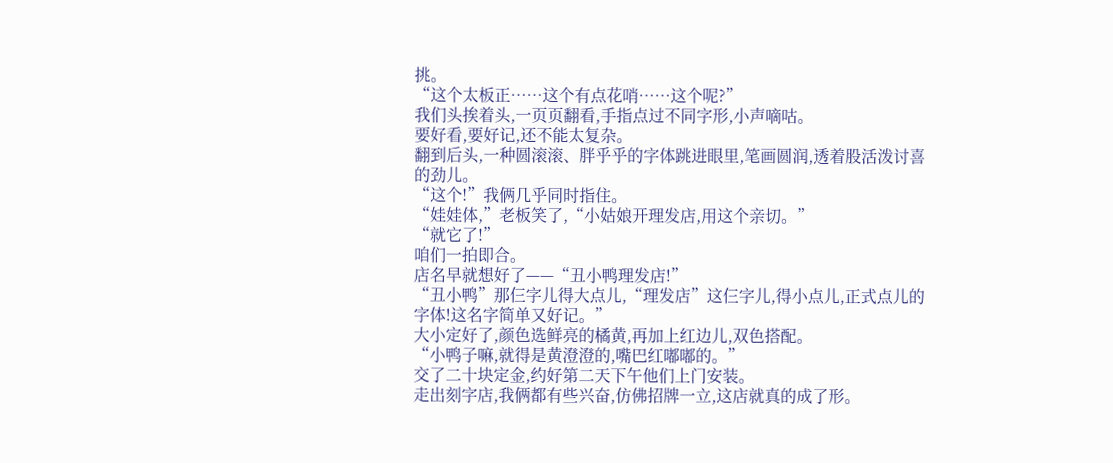挑。
“这个太板正……这个有点花哨……这个呢?”
我们头挨着头,一页页翻看,手指点过不同字形,小声嘀咕。
要好看,要好记,还不能太复杂。
翻到后头,一种圆滚滚、胖乎乎的字体跳进眼里,笔画圆润,透着股活泼讨喜的劲儿。
“这个!”我俩几乎同时指住。
“娃娃体,”老板笑了,“小姑娘开理发店,用这个亲切。”
“就它了!”
咱们一拍即合。
店名早就想好了——“丑小鸭理发店!”
“丑小鸭”那仨字儿得大点儿,“理发店”这仨字儿,得小点儿,正式点儿的字体!这名字简单又好记。”
大小定好了,颜色选鲜亮的橘黄,再加上红边儿,双色搭配。
“小鸭子嘛,就得是黄澄澄的,嘴巴红嘟嘟的。”
交了二十块定金,约好第二天下午他们上门安装。
走出刻字店,我俩都有些兴奋,仿佛招牌一立,这店就真的成了形。